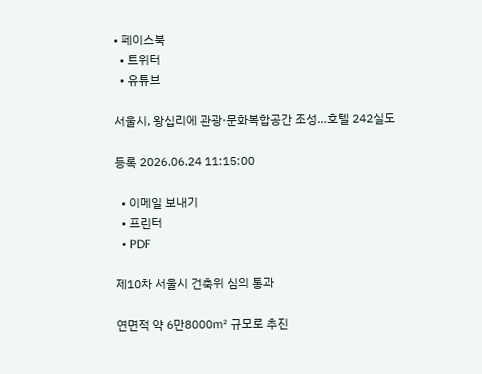• 페이스북
  • 트위터
  • 유튜브

서울시, 왕십리에 관광·문화복합공간 조성…호텔 242실도

등록 2026.06.24 11:15:00

  • 이메일 보내기
  • 프린터
  • PDF

제10차 서울시 건축위 심의 통과

연면적 약 6만8000㎡ 규모로 추진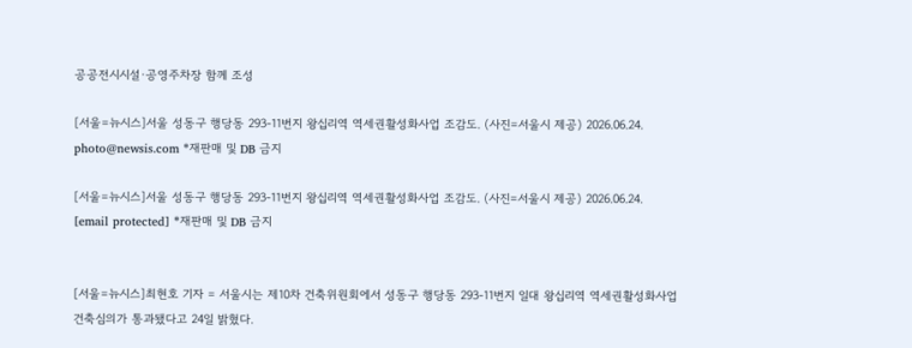공공전시시설·공영주차장 함께 조성

[서울=뉴시스]서울 성동구 행당동 293-11번지 왕십리역 역세권활성화사업 조감도. (사진=서울시 제공) 2026.06.24. photo@newsis.com *재판매 및 DB 금지

[서울=뉴시스]서울 성동구 행당동 293-11번지 왕십리역 역세권활성화사업 조감도. (사진=서울시 제공) 2026.06.24. [email protected] *재판매 및 DB 금지


[서울=뉴시스]최현호 기자 = 서울시는 제10차 건축위원회에서 성동구 행당동 293-11번지 일대 왕십리역 역세권활성화사업 건축심의가 통과됐다고 24일 밝혔다.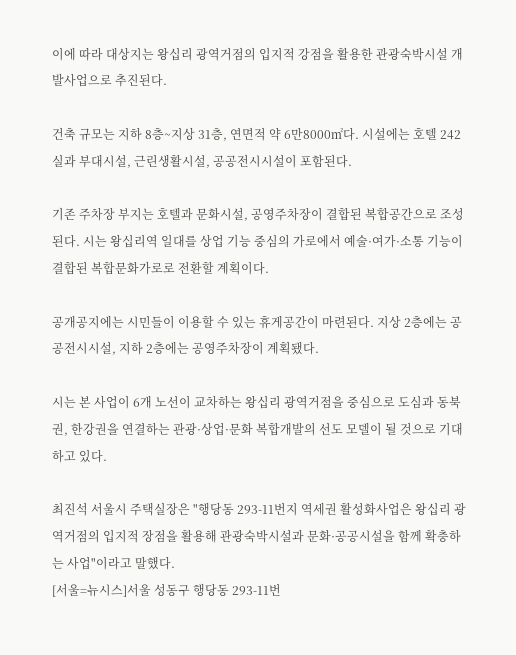이에 따라 대상지는 왕십리 광역거점의 입지적 강점을 활용한 관광숙박시설 개발사업으로 추진된다.

건축 규모는 지하 8층~지상 31층, 연면적 약 6만8000㎡다. 시설에는 호텔 242실과 부대시설, 근린생활시설, 공공전시시설이 포함된다.

기존 주차장 부지는 호텔과 문화시설, 공영주차장이 결합된 복합공간으로 조성된다. 시는 왕십리역 일대를 상업 기능 중심의 가로에서 예술·여가·소통 기능이 결합된 복합문화가로로 전환할 계획이다.

공개공지에는 시민들이 이용할 수 있는 휴게공간이 마련된다. 지상 2층에는 공공전시시설, 지하 2층에는 공영주차장이 계획됐다.

시는 본 사업이 6개 노선이 교차하는 왕십리 광역거점을 중심으로 도심과 동북권, 한강권을 연결하는 관광·상업·문화 복합개발의 선도 모델이 될 것으로 기대하고 있다.

최진석 서울시 주택실장은 "행당동 293-11번지 역세권 활성화사업은 왕십리 광역거점의 입지적 장점을 활용해 관광숙박시설과 문화·공공시설을 함께 확충하는 사업"이라고 말했다.
[서울=뉴시스]서울 성동구 행당동 293-11번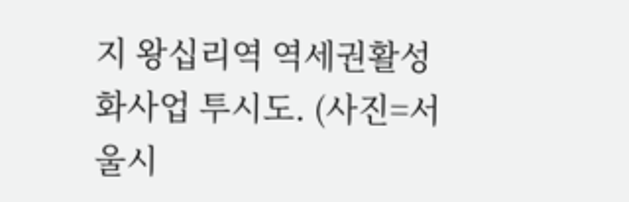지 왕십리역 역세권활성화사업 투시도. (사진=서울시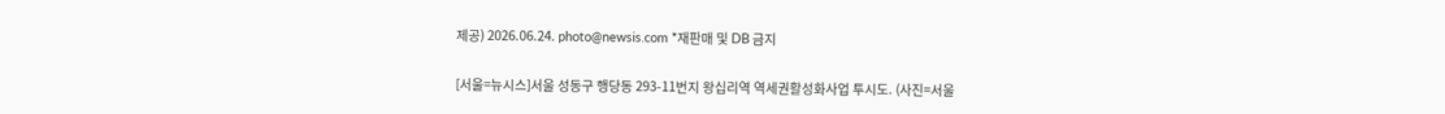제공) 2026.06.24. photo@newsis.com *재판매 및 DB 금지

[서울=뉴시스]서울 성동구 행당동 293-11번지 왕십리역 역세권활성화사업 투시도. (사진=서울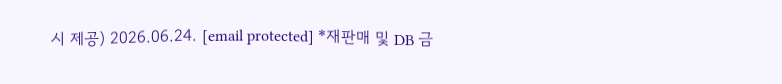시 제공) 2026.06.24. [email protected] *재판매 및 DB 금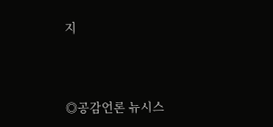지




◎공감언론 뉴시스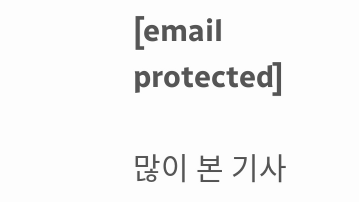[email protected]

많이 본 기사